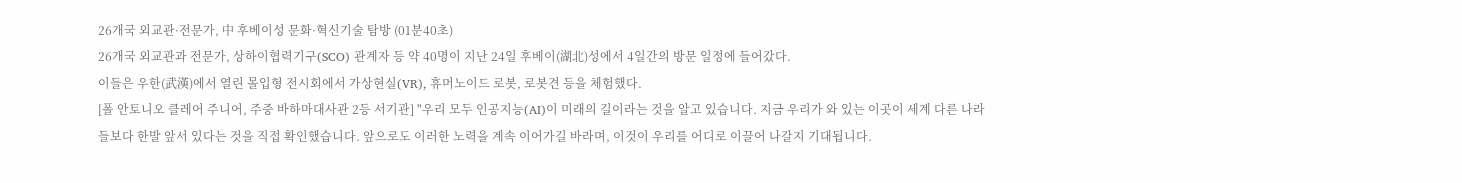26개국 외교관·전문가, 中 후베이성 문화·혁신기술 탐방 (01분40초)
26개국 외교관과 전문가, 상하이협력기구(SCO) 관계자 등 약 40명이 지난 24일 후베이(湖北)성에서 4일간의 방문 일정에 들어갔다.
이들은 우한(武漢)에서 열린 몰입형 전시회에서 가상현실(VR), 휴머노이드 로봇, 로봇견 등을 체험했다.
[폴 안토니오 클레어 주니어, 주중 바하마대사관 2등 서기관] "우리 모두 인공지능(AI)이 미래의 길이라는 것을 알고 있습니다. 지금 우리가 와 있는 이곳이 세계 다른 나라들보다 한발 앞서 있다는 것을 직접 확인했습니다. 앞으로도 이러한 노력을 계속 이어가길 바라며, 이것이 우리를 어디로 이끌어 나갈지 기대됩니다.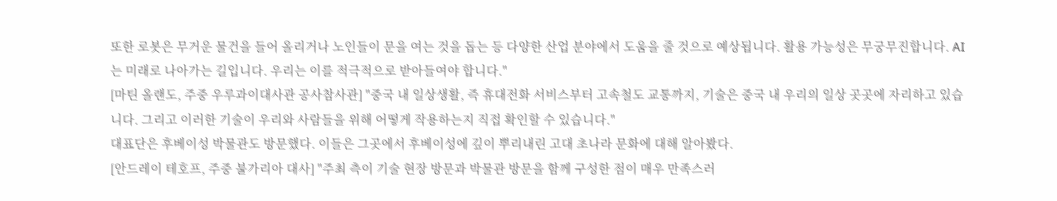또한 로봇은 무거운 물건을 들어 올리거나 노인들이 문을 여는 것을 돕는 등 다양한 산업 분야에서 도움을 줄 것으로 예상됩니다. 활용 가능성은 무궁무진합니다. AI는 미래로 나아가는 길입니다. 우리는 이를 적극적으로 받아들여야 합니다."
[마틴 올랜도, 주중 우루과이대사관 공사참사관] "중국 내 일상생활, 즉 휴대전화 서비스부터 고속철도 교통까지, 기술은 중국 내 우리의 일상 곳곳에 자리하고 있습니다. 그리고 이러한 기술이 우리와 사람들을 위해 어떻게 작용하는지 직접 확인할 수 있습니다."
대표단은 후베이성 박물관도 방문했다. 이들은 그곳에서 후베이성에 깊이 뿌리내린 고대 초나라 문화에 대해 알아봤다.
[안드레이 테호프, 주중 불가리아 대사] "주최 측이 기술 현장 방문과 박물관 방문을 함께 구성한 점이 매우 만족스러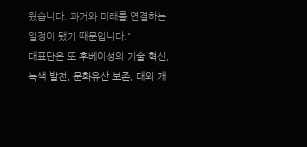웠습니다. 과거와 미래를 연결하는 일정이 됐기 때문입니다."
대표단은 또 후베이성의 기술 혁신, 녹색 발전, 문화유산 보존, 대외 개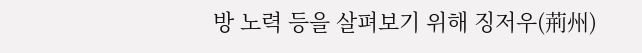방 노력 등을 살펴보기 위해 징저우(荊州)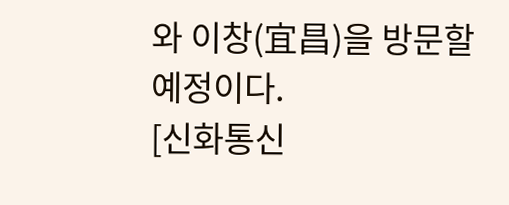와 이창(宜昌)을 방문할 예정이다.
[신화통신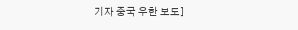기자 중국 우한 보도]